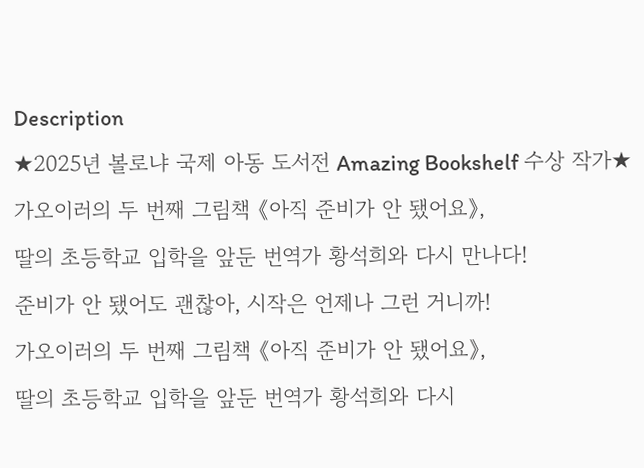Description
★2025년 볼로냐 국제 아동 도서전 Amazing Bookshelf 수상 작가★
가오이러의 두 번째 그림책 《아직 준비가 안 됐어요》,
딸의 초등학교 입학을 앞둔 번역가 황석희와 다시 만나다!
준비가 안 됐어도 괜찮아, 시작은 언제나 그런 거니까!
가오이러의 두 번째 그림책 《아직 준비가 안 됐어요》,
딸의 초등학교 입학을 앞둔 번역가 황석희와 다시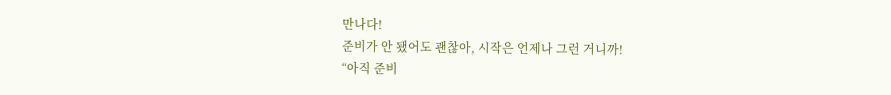만나다!
준비가 안 됐어도 괜찮아, 시작은 언제나 그런 거니까!
“아직 준비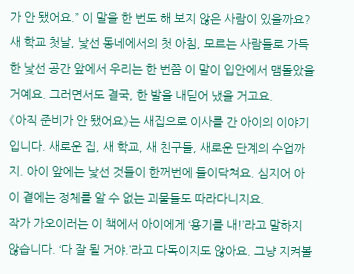가 안 됐어요.” 이 말을 한 번도 해 보지 않은 사람이 있을까요? 새 학교 첫날, 낯선 동네에서의 첫 아침, 모르는 사람들로 가득한 낯선 공간 앞에서 우리는 한 번쯤 이 말이 입안에서 맴돌았을 거예요. 그러면서도 결국, 한 발을 내딛어 냈을 거고요.
《아직 준비가 안 됐어요》는 새집으로 이사를 간 아이의 이야기입니다. 새로운 집, 새 학교, 새 친구들, 새로운 단계의 수업까지. 아이 앞에는 낯선 것들이 한꺼번에 들이닥쳐요. 심지어 아이 곁에는 정체를 알 수 없는 괴물들도 따라다니지요.
작가 가오이러는 이 책에서 아이에게 ‘용기를 내!’라고 말하지 않습니다. ‘다 잘 될 거야.’라고 다독이지도 않아요. 그냥 지켜볼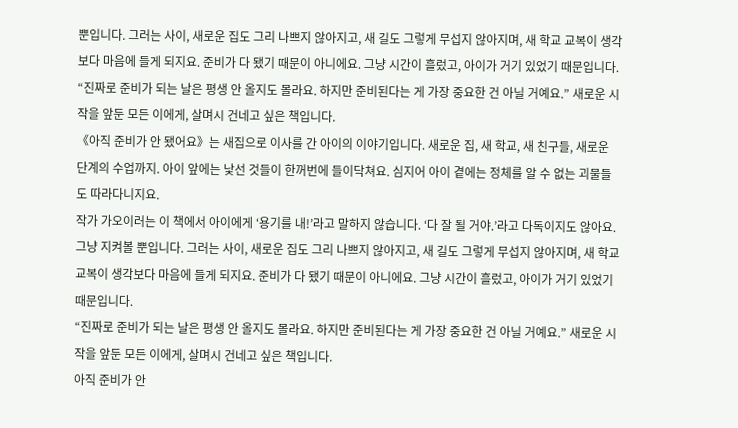뿐입니다. 그러는 사이, 새로운 집도 그리 나쁘지 않아지고, 새 길도 그렇게 무섭지 않아지며, 새 학교 교복이 생각보다 마음에 들게 되지요. 준비가 다 됐기 때문이 아니에요. 그냥 시간이 흘렀고, 아이가 거기 있었기 때문입니다.
“진짜로 준비가 되는 날은 평생 안 올지도 몰라요. 하지만 준비된다는 게 가장 중요한 건 아닐 거예요.” 새로운 시작을 앞둔 모든 이에게, 살며시 건네고 싶은 책입니다.
《아직 준비가 안 됐어요》는 새집으로 이사를 간 아이의 이야기입니다. 새로운 집, 새 학교, 새 친구들, 새로운 단계의 수업까지. 아이 앞에는 낯선 것들이 한꺼번에 들이닥쳐요. 심지어 아이 곁에는 정체를 알 수 없는 괴물들도 따라다니지요.
작가 가오이러는 이 책에서 아이에게 ‘용기를 내!’라고 말하지 않습니다. ‘다 잘 될 거야.’라고 다독이지도 않아요. 그냥 지켜볼 뿐입니다. 그러는 사이, 새로운 집도 그리 나쁘지 않아지고, 새 길도 그렇게 무섭지 않아지며, 새 학교 교복이 생각보다 마음에 들게 되지요. 준비가 다 됐기 때문이 아니에요. 그냥 시간이 흘렀고, 아이가 거기 있었기 때문입니다.
“진짜로 준비가 되는 날은 평생 안 올지도 몰라요. 하지만 준비된다는 게 가장 중요한 건 아닐 거예요.” 새로운 시작을 앞둔 모든 이에게, 살며시 건네고 싶은 책입니다.
아직 준비가 안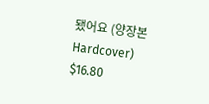됐어요 (양장본 Hardcover)
$16.80